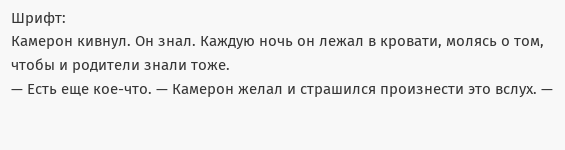Шрифт:
Камерон кивнул. Он знал. Каждую ночь он лежал в кровати, молясь о том, чтобы и родители знали тоже.
— Есть еще кое-что. — Камерон желал и страшился произнести это вслух. —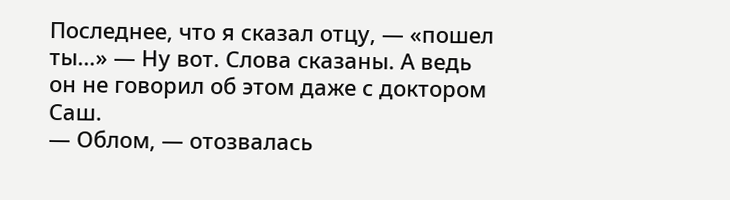Последнее, что я сказал отцу, — «пошел ты…» — Ну вот. Слова сказаны. А ведь он не говорил об этом даже с доктором Саш.
— Облом, — отозвалась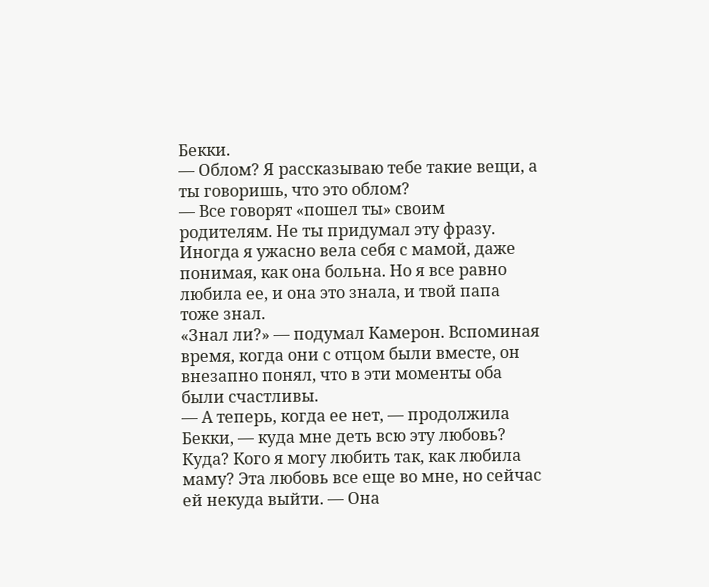Бекки.
— Облом? Я рассказываю тебе такие вещи, а ты говоришь, что это облом?
— Все говорят «пошел ты» своим родителям. Не ты придумал эту фразу. Иногда я ужасно вела себя с мамой, даже понимая, как она больна. Но я все равно любила ее, и она это знала, и твой папа тоже знал.
«Знал ли?» — подумал Камерон. Вспоминая время, когда они с отцом были вместе, он внезапно понял, что в эти моменты оба были счастливы.
— А теперь, когда ее нет, — продолжила Бекки, — куда мне деть всю эту любовь? Куда? Кого я могу любить так, как любила маму? Эта любовь все еще во мне, но сейчас ей некуда выйти. — Она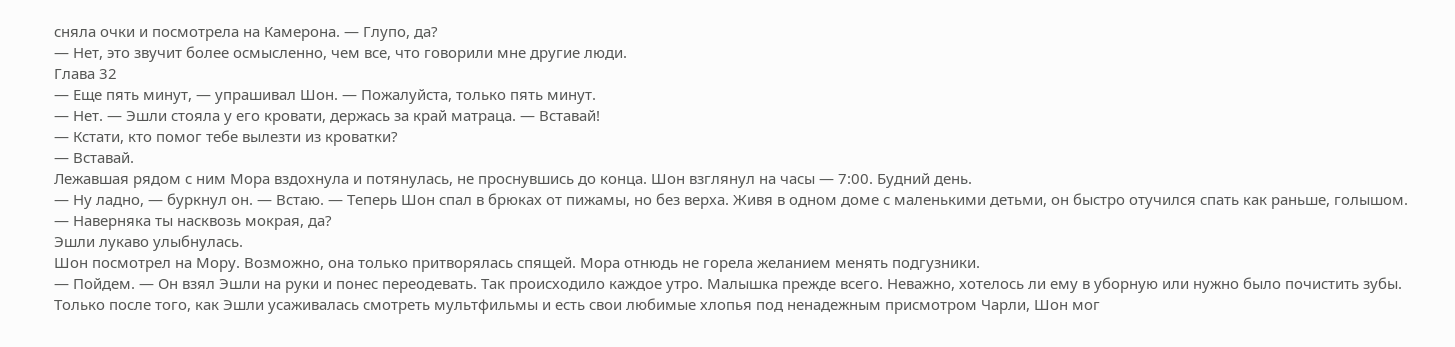сняла очки и посмотрела на Камерона. — Глупо, да?
— Нет, это звучит более осмысленно, чем все, что говорили мне другие люди.
Глава 32
— Еще пять минут, — упрашивал Шон. — Пожалуйста, только пять минут.
— Нет. — Эшли стояла у его кровати, держась за край матраца. — Вставай!
— Кстати, кто помог тебе вылезти из кроватки?
— Вставай.
Лежавшая рядом с ним Мора вздохнула и потянулась, не проснувшись до конца. Шон взглянул на часы — 7:00. Будний день.
— Ну ладно, — буркнул он. — Встаю. — Теперь Шон спал в брюках от пижамы, но без верха. Живя в одном доме с маленькими детьми, он быстро отучился спать как раньше, голышом. — Наверняка ты насквозь мокрая, да?
Эшли лукаво улыбнулась.
Шон посмотрел на Мору. Возможно, она только притворялась спящей. Мора отнюдь не горела желанием менять подгузники.
— Пойдем. — Он взял Эшли на руки и понес переодевать. Так происходило каждое утро. Малышка прежде всего. Неважно, хотелось ли ему в уборную или нужно было почистить зубы. Только после того, как Эшли усаживалась смотреть мультфильмы и есть свои любимые хлопья под ненадежным присмотром Чарли, Шон мог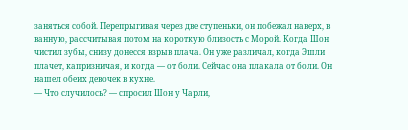заняться собой. Перепрыгивая через две ступеньки, он побежал наверх, в ванную, рассчитывая потом на короткую близость с Морой. Когда Шон чистил зубы, снизу донесся взрыв плача. Он уже различал, когда Эшли плачет, капризничая, и когда — от боли. Сейчас она плакала от боли. Он нашел обеих девочек в кухне.
— Что случилось? — спросил Шон у Чарли,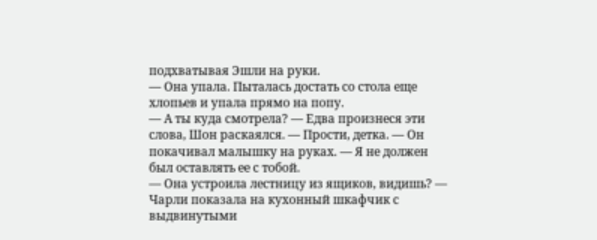подхватывая Эшли на руки.
— Она упала. Пыталась достать со стола еще хлопьев и упала прямо на попу.
— А ты куда смотрела? — Едва произнеся эти слова, Шон раскаялся. — Прости, детка. — Он покачивал малышку на руках. — Я не должен был оставлять ее с тобой.
— Она устроила лестницу из ящиков, видишь? — Чарли показала на кухонный шкафчик с выдвинутыми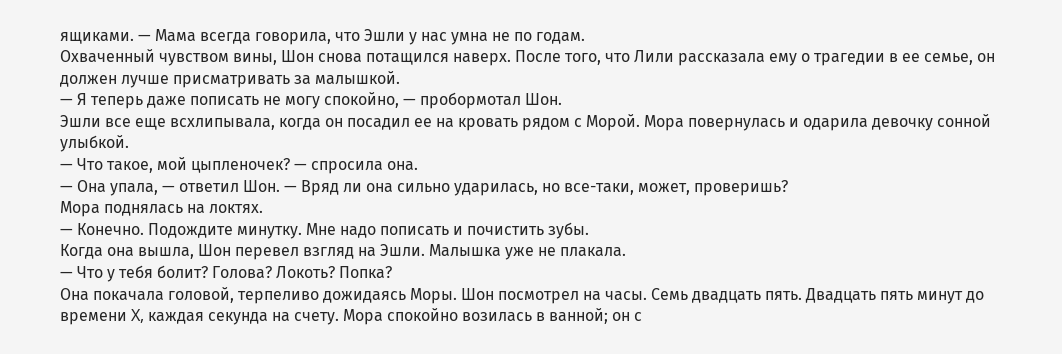ящиками. — Мама всегда говорила, что Эшли у нас умна не по годам.
Охваченный чувством вины, Шон снова потащился наверх. После того, что Лили рассказала ему о трагедии в ее семье, он должен лучше присматривать за малышкой.
— Я теперь даже пописать не могу спокойно, — пробормотал Шон.
Эшли все еще всхлипывала, когда он посадил ее на кровать рядом с Морой. Мора повернулась и одарила девочку сонной улыбкой.
— Что такое, мой цыпленочек? — спросила она.
— Она упала, — ответил Шон. — Вряд ли она сильно ударилась, но все-таки, может, проверишь?
Мора поднялась на локтях.
— Конечно. Подождите минутку. Мне надо пописать и почистить зубы.
Когда она вышла, Шон перевел взгляд на Эшли. Малышка уже не плакала.
— Что у тебя болит? Голова? Локоть? Попка?
Она покачала головой, терпеливо дожидаясь Моры. Шон посмотрел на часы. Семь двадцать пять. Двадцать пять минут до времени X, каждая секунда на счету. Мора спокойно возилась в ванной; он с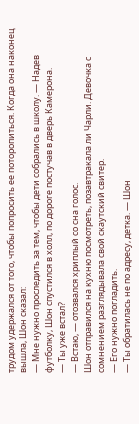трудом удержался от того, чтобы попросить ее поторопиться. Когда она наконец вышла, Шон сказал:
— Мне нужно проследить за тем, чтобы дети собрались в школу. — Надев футболку, Шон спустился в холл, по дороге постучав в дверь Камерона.
— Ты уже встал?
— Встаю, — отозвался хриплый со сна голос.
Шон отправился на кухню посмотреть, позавтракала ли Чарли. Девочка с сомнением разглядывала свой скаутский свитер.
— Его нужно погладить.
— Ты обратилась не по адресу, детка. — Шон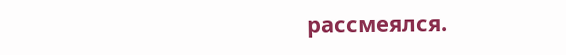рассмеялся.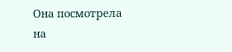Она посмотрела на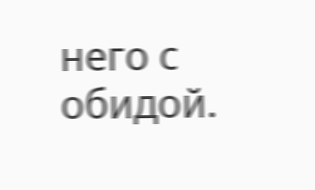него с обидой.